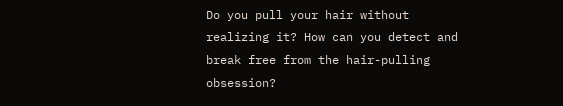Do you pull your hair without realizing it? How can you detect and break free from the hair-pulling obsession?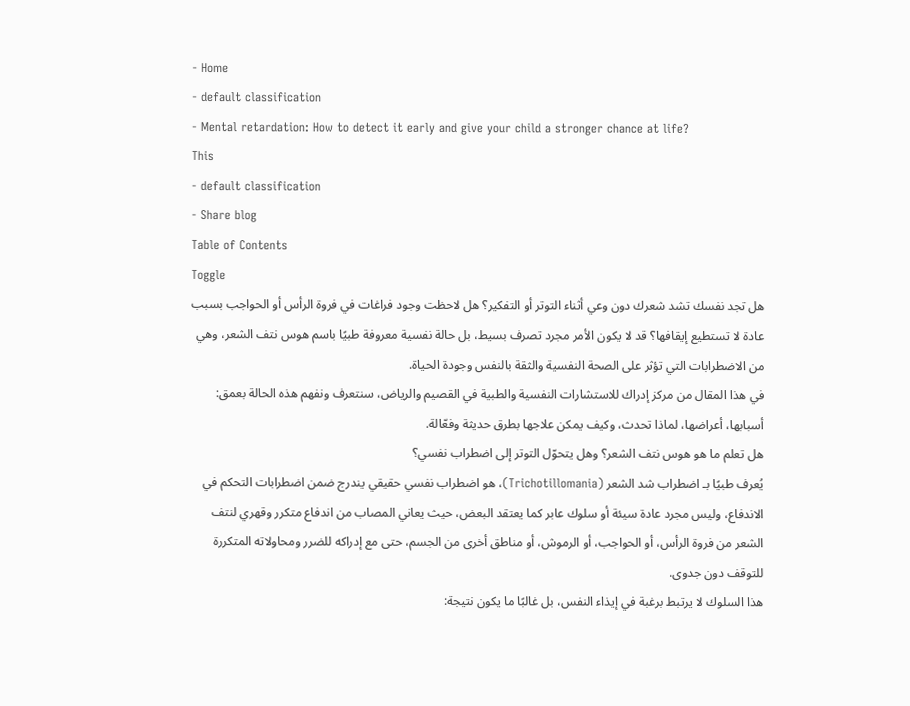- Home
- default classification
- Mental retardation: How to detect it early and give your child a stronger chance at life?
This
- default classification
- Share blog
Table of Contents
Toggle
هل تجد نفسك تشد شعرك دون وعي أثناء التوتر أو التفكير؟ هل لاحظت وجود فراغات في فروة الرأس أو الحواجب بسبب عادة لا تستطيع إيقافها؟ قد لا يكون الأمر مجرد تصرف بسيط، بل حالة نفسية معروفة طبيًا باسم هوس نتف الشعر، وهي من الاضطرابات التي تؤثر على الصحة النفسية والثقة بالنفس وجودة الحياة.
في هذا المقال من مركز إدراك للاستشارات النفسية والطبية في القصيم والرياض، سنتعرف ونفهم هذه الحالة بعمق: أسبابها، أعراضها، لماذا تحدث، وكيف يمكن علاجها بطرق حديثة وفعّالة.
هل تعلم ما هو هوس نتف الشعر؟ وهل يتحوّل التوتر إلى اضطراب نفسي؟
يُعرف طبيًا بـ اضطراب شد الشعر (Trichotillomania)، هو اضطراب نفسي حقيقي يندرج ضمن اضطرابات التحكم في الاندفاع، وليس مجرد عادة سيئة أو سلوك عابر كما يعتقد البعض، حيث يعاني المصاب من اندفاع متكرر وقهري لنتف الشعر من فروة الرأس، أو الحواجب، أو الرموش، أو مناطق أخرى من الجسم، حتى مع إدراكه للضرر ومحاولاته المتكررة للتوقف دون جدوى.
هذا السلوك لا يرتبط برغبة في إيذاء النفس، بل غالبًا ما يكون نتيجة: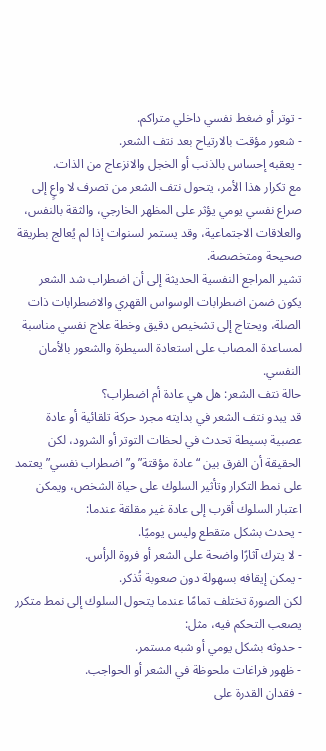- توتر أو ضغط نفسي داخلي متراكم.
- شعور مؤقت بالارتياح بعد نتف الشعر.
- يعقبه إحساس بالذنب أو الخجل والانزعاج من الذات.
مع تكرار هذا الأمر، يتحول نتف الشعر من تصرف لا واعٍ إلى صراع نفسي يومي يؤثر على المظهر الخارجي، والثقة بالنفس، والعلاقات الاجتماعية، وقد يستمر لسنوات إذا لم يُعالج بطريقة صحيحة ومتخصصة.
تشير المراجع النفسية الحديثة إلى أن اضطراب شد الشعر يكون ضمن اضطرابات الوسواس القهري والاضطرابات ذات الصلة، ويحتاج إلى تشخيص دقيق وخطة علاج نفسي مناسبة لمساعدة المصاب على استعادة السيطرة والشعور بالأمان النفسي.
حالة نتف الشعر: هل هي عادة أم اضطراب؟
قد يبدو نتف الشعر في بدايته مجرد حركة تلقائية أو عادة عصبية بسيطة تحدث في لحظات التوتر أو الشرود، لكن الحقيقة أن الفرق بين “عادة مؤقتة” و”اضطراب نفسي” يعتمد على نمط التكرار وتأثير السلوك على حياة الشخص، ويمكن اعتبار السلوك أقرب إلى عادة غير مقلقة عندما:
- يحدث بشكل متقطع وليس يوميًا.
- لا يترك آثارًا واضحة على الشعر أو فروة الرأس.
- يمكن إيقافه بسهولة دون صعوبة تُذكر.
لكن الصورة تختلف تمامًا عندما يتحول السلوك إلى نمط متكرر يصعب التحكم فيه، مثل:
- حدوثه بشكل يومي أو شبه مستمر.
- ظهور فراغات ملحوظة في الشعر أو الحواجب.
- فقدان القدرة على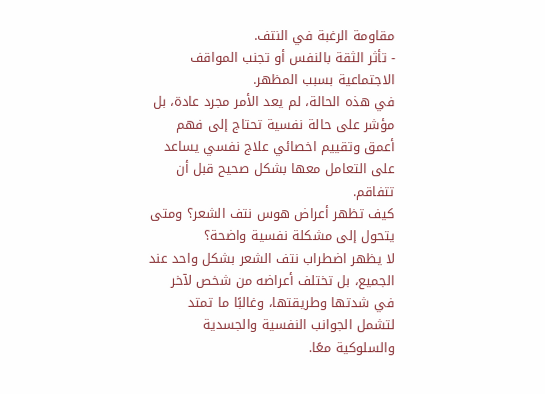مقاومة الرغبة في النتف.
- تأثر الثقة بالنفس أو تجنب المواقف الاجتماعية بسبب المظهر.
في هذه الحالة، لم يعد الأمر مجرد عادة، بل مؤشر على حالة نفسية تحتاج إلى فهم أعمق وتقييم اخصائي علاج نفسي يساعد على التعامل معها بشكل صحيح قبل أن تتفاقم.
كيف تظهر أعراض هوس نتف الشعر؟ ومتى يتحول إلى مشكلة نفسية واضحة؟
لا يظهر اضطراب نتف الشعر بشكل واحد عند الجميع، بل تختلف أعراضه من شخص لآخر في شدتها وطريقتها، وغالبًا ما تمتد لتشمل الجوانب النفسية والجسدية والسلوكية معًا.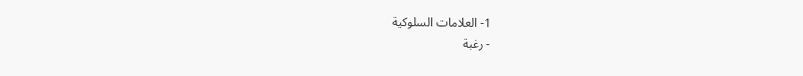1- العلامات السلوكية
- رغبة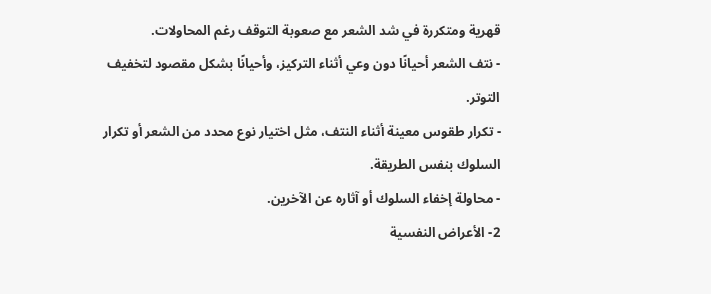قهرية ومتكررة في شد الشعر مع صعوبة التوقف رغم المحاولات.
- نتف الشعر أحيانًا دون وعي أثناء التركيز، وأحيانًا بشكل مقصود لتخفيف التوتر.
- تكرار طقوس معينة أثناء النتف، مثل اختيار نوع محدد من الشعر أو تكرار السلوك بنفس الطريقة.
- محاولة إخفاء السلوك أو آثاره عن الآخرين.
2- الأعراض النفسية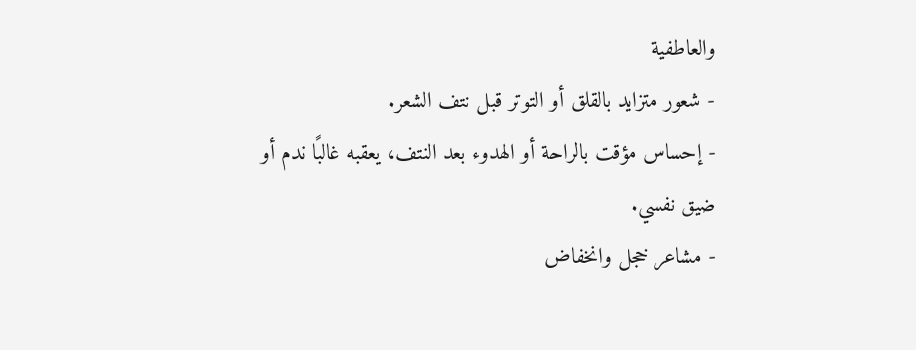والعاطفية
- شعور متزايد بالقلق أو التوتر قبل نتف الشعر.
- إحساس مؤقت بالراحة أو الهدوء بعد النتف، يعقبه غالبًا ندم أو ضيق نفسي.
- مشاعر خجل وانخفاض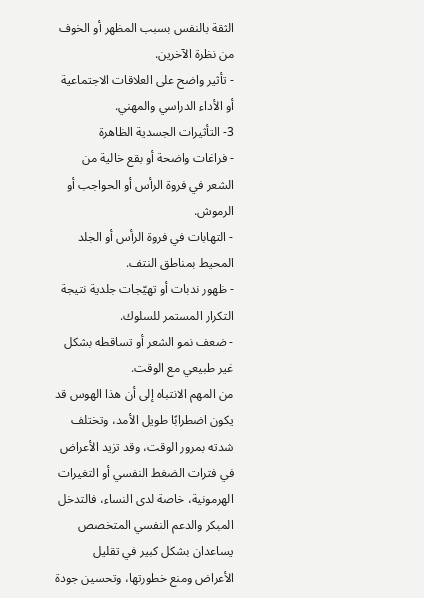الثقة بالنفس بسبب المظهر أو الخوف من نظرة الآخرين.
- تأثير واضح على العلاقات الاجتماعية أو الأداء الدراسي والمهني.
3- التأثيرات الجسدية الظاهرة
- فراغات واضحة أو بقع خالية من الشعر في فروة الرأس أو الحواجب أو الرموش.
- التهابات في فروة الرأس أو الجلد المحيط بمناطق النتف.
- ظهور ندبات أو تهيّجات جلدية نتيجة التكرار المستمر للسلوك.
- ضعف نمو الشعر أو تساقطه بشكل غير طبيعي مع الوقت.
من المهم الانتباه إلى أن هذا الهوس قد يكون اضطرابًا طويل الأمد، وتختلف شدته بمرور الوقت، وقد تزيد الأعراض في فترات الضغط النفسي أو التغيرات الهرمونية، خاصة لدى النساء، فالتدخل المبكر والدعم النفسي المتخصص يساعدان بشكل كبير في تقليل الأعراض ومنع خطورتها، وتحسين جودة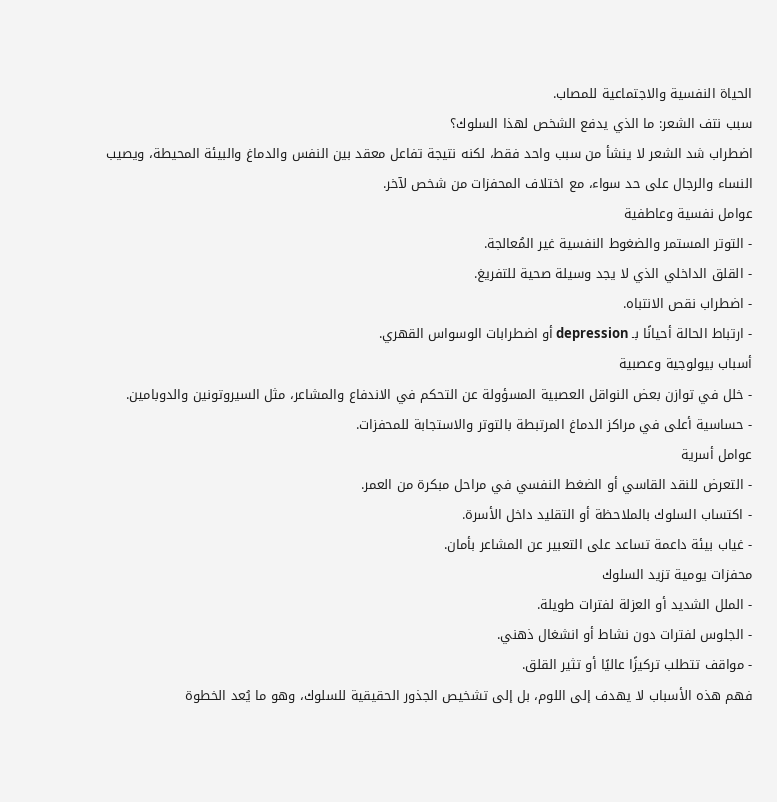الحياة النفسية والاجتماعية للمصاب.
سبب نتف الشعر: ما الذي يدفع الشخص لهذا السلوك؟
اضطراب شد الشعر لا ينشأ من سبب واحد فقط، لكنه نتيجة تفاعل معقد بين النفس والدماغ والبيئة المحيطة، ويصيب النساء والرجال على حد سواء، مع اختلاف المحفزات من شخص لآخر.
عوامل نفسية وعاطفية
- التوتر المستمر والضغوط النفسية غير المُعالجة.
- القلق الداخلي الذي لا يجد وسيلة صحية للتفريغ.
- اضطراب نقص الانتباه.
- ارتباط الحالة أحيانًا بـ depression أو اضطرابات الوسواس القهري.
أسباب بيولوجية وعصبية
- خلل في توازن بعض النواقل العصبية المسؤولة عن التحكم في الاندفاع والمشاعر، مثل السيروتونين والدوبامين.
- حساسية أعلى في مراكز الدماغ المرتبطة بالتوتر والاستجابة للمحفزات.
عوامل أسرية
- التعرض للنقد القاسي أو الضغط النفسي في مراحل مبكرة من العمر.
- اكتساب السلوك بالملاحظة أو التقليد داخل الأسرة.
- غياب بيئة داعمة تساعد على التعبير عن المشاعر بأمان.
محفزات يومية تزيد السلوك
- الملل الشديد أو العزلة لفترات طويلة.
- الجلوس لفترات دون نشاط أو انشغال ذهني.
- مواقف تتطلب تركيزًا عاليًا أو تثير القلق.
فهم هذه الأسباب لا يهدف إلى اللوم، بل إلى تشخيص الجذور الحقيقية للسلوك، وهو ما يُعد الخطوة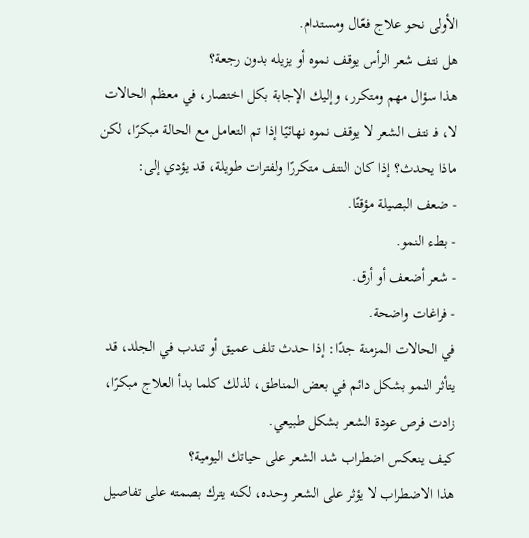الأولى نحو علاج فعّال ومستدام.
هل نتف شعر الرأس يوقف نموه أو يزيله بدون رجعة؟
هذا سؤال مهم ومتكرر، وإليك الإجابة بكل اختصار، في معظم الحالات لا، فـ نتف الشعر لا يوقف نموه نهائيًا إذا تم التعامل مع الحالة مبكرًا، لكن ماذا يحدث؟ إذا كان النتف متكررًا ولفترات طويلة، قد يؤدي إلى:
- ضعف البصيلة مؤقتًا.
- بطء النمو.
- شعر أضعف أو أرق.
- فراغات واضحة.
في الحالات المزمنة جدًا: إذا حدث تلف عميق أو تندب في الجلد، قد يتأثر النمو بشكل دائم في بعض المناطق، لذلك كلما بدأ العلاج مبكرًا، زادت فرص عودة الشعر بشكل طبيعي.
كيف ينعكس اضطراب شد الشعر على حياتك اليومية؟
هذا الاضطراب لا يؤثر على الشعر وحده، لكنه يترك بصمته على تفاصيل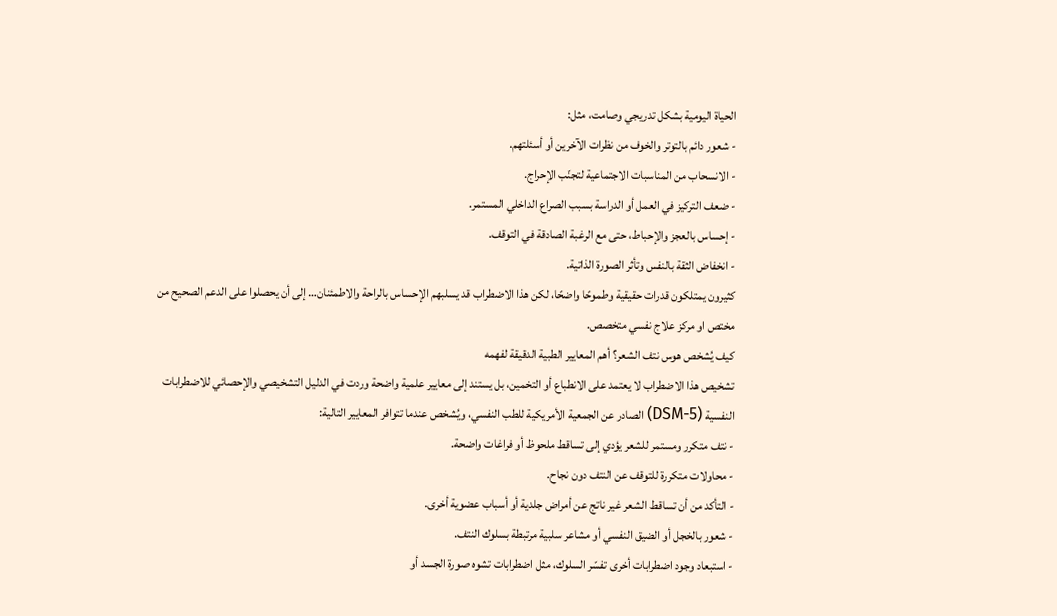الحياة اليومية بشكل تدريجي وصامت، مثل:
- شعور دائم بالتوتر والخوف من نظرات الآخرين أو أسئلتهم.
- الانسحاب من المناسبات الاجتماعية لتجنّب الإحراج.
- ضعف التركيز في العمل أو الدراسة بسبب الصراع الداخلي المستمر.
- إحساس بالعجز والإحباط، حتى مع الرغبة الصادقة في التوقف.
- انخفاض الثقة بالنفس وتأثر الصورة الذاتية.
كثيرون يمتلكون قدرات حقيقية وطموحًا واضحًا، لكن هذا الاضطراب قد يسلبهم الإحساس بالراحة والاطمئنان… إلى أن يحصلوا على الدعم الصحيح من مختص او مركز علاج نفسي متخصص.
كيف يُشخص هوس نتف الشعر؟ أهم المعايير الطبية الدقيقة لفهمه
تشخيص هذا الاضطراب لا يعتمد على الانطباع أو التخمين، بل يستند إلى معايير علمية واضحة وردت في الدليل التشخيصي والإحصائي للاضطرابات النفسية (DSM-5) الصادر عن الجمعية الأمريكية للطب النفسي، ويُشخص عندما تتوافر المعايير التالية:
- نتف متكرر ومستمر للشعر يؤدي إلى تساقط ملحوظ أو فراغات واضحة.
- محاولات متكررة للتوقف عن النتف دون نجاح.
- التأكد من أن تساقط الشعر غير ناتج عن أمراض جلدية أو أسباب عضوية أخرى.
- شعور بالخجل أو الضيق النفسي أو مشاعر سلبية مرتبطة بسلوك النتف.
- استبعاد وجود اضطرابات أخرى تفسّر السلوك، مثل اضطرابات تشوه صورة الجسد أو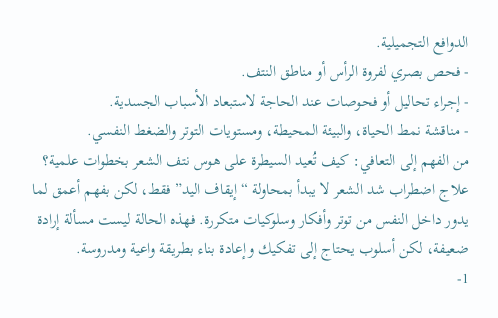الدوافع التجميلية.
- فحص بصري لفروة الرأس أو مناطق النتف.
- إجراء تحاليل أو فحوصات عند الحاجة لاستبعاد الأسباب الجسدية.
- مناقشة نمط الحياة، والبيئة المحيطة، ومستويات التوتر والضغط النفسي.
من الفهم إلى التعافي: كيف تُعيد السيطرة على هوس نتف الشعر بخطوات علمية؟
علاج اضطراب شد الشعر لا يبدأ بمحاولة “إيقاف اليد” فقط، لكن بفهم أعمق لما يدور داخل النفس من توتر وأفكار وسلوكيات متكررة. فهذه الحالة ليست مسألة إرادة ضعيفة، لكن أسلوب يحتاج إلى تفكيك وإعادة بناء بطريقة واعية ومدروسة.
1-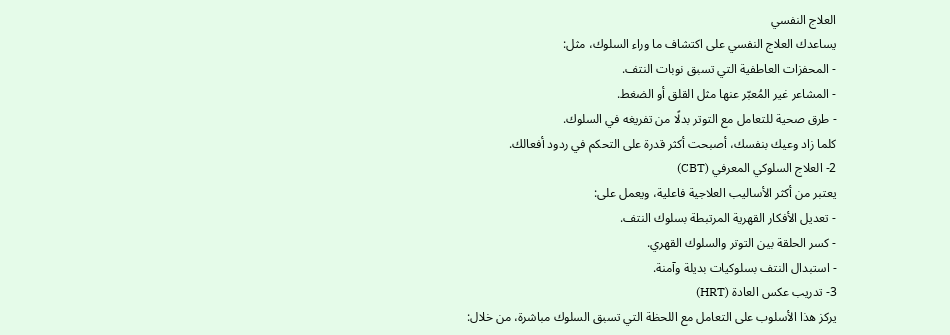العلاج النفسي
يساعدك العلاج النفسي على اكتشاف ما وراء السلوك، مثل:
- المحفزات العاطفية التي تسبق نوبات النتف.
- المشاعر غير المُعبّر عنها مثل القلق أو الضغط.
- طرق صحية للتعامل مع التوتر بدلًا من تفريغه في السلوك.
كلما زاد وعيك بنفسك، أصبحت أكثر قدرة على التحكم في ردود أفعالك.
2- العلاج السلوكي المعرفي (CBT)
يعتبر من أكثر الأساليب العلاجية فاعلية، ويعمل على:
- تعديل الأفكار القهرية المرتبطة بسلوك النتف.
- كسر الحلقة بين التوتر والسلوك القهري.
- استبدال النتف بسلوكيات بديلة وآمنة.
3- تدريب عكس العادة (HRT)
يركز هذا الأسلوب على التعامل مع اللحظة التي تسبق السلوك مباشرة، من خلال: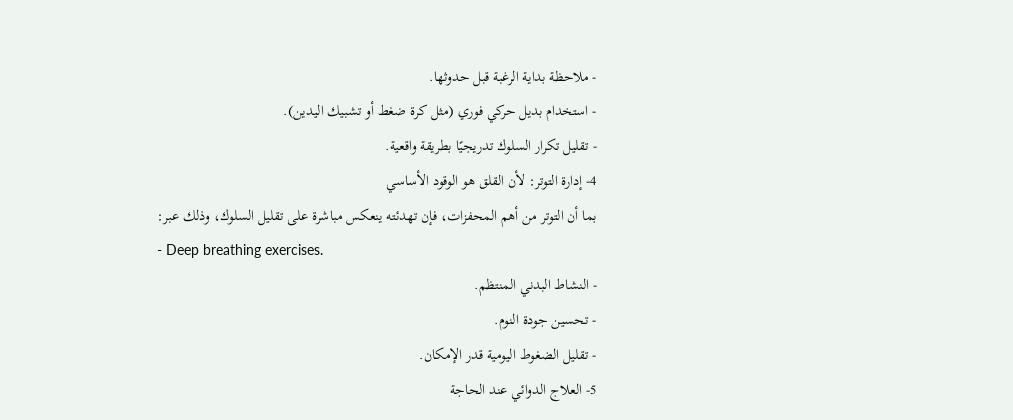- ملاحظة بداية الرغبة قبل حدوثها.
- استخدام بديل حركي فوري (مثل كرة ضغط أو تشبيك اليدين).
- تقليل تكرار السلوك تدريجيًا بطريقة واقعية.
4- إدارة التوتر: لأن القلق هو الوقود الأساسي
بما أن التوتر من أهم المحفزات، فإن تهدئته ينعكس مباشرة على تقليل السلوك، وذلك عبر:
- Deep breathing exercises.
- النشاط البدني المنتظم.
- تحسين جودة النوم.
- تقليل الضغوط اليومية قدر الإمكان.
5- العلاج الدوائي عند الحاجة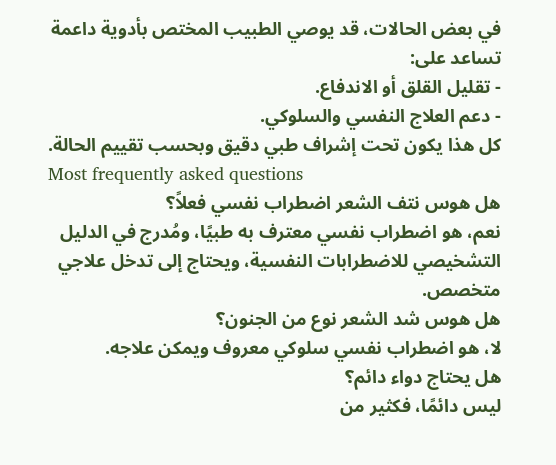في بعض الحالات، قد يوصي الطبيب المختص بأدوية داعمة تساعد على:
- تقليل القلق أو الاندفاع.
- دعم العلاج النفسي والسلوكي.
كل هذا يكون تحت إشراف طبي دقيق وبحسب تقييم الحالة.
Most frequently asked questions
هل هوس نتف الشعر اضطراب نفسي فعلاً؟
نعم، هو اضطراب نفسي معترف به طبيًا، ومُدرج في الدليل التشخيصي للاضطرابات النفسية، ويحتاج إلى تدخل علاجي متخصص.
هل هوس شد الشعر نوع من الجنون؟
لا، هو اضطراب نفسي سلوكي معروف ويمكن علاجه.
هل يحتاج دواء دائم؟
ليس دائمًا، فكثير من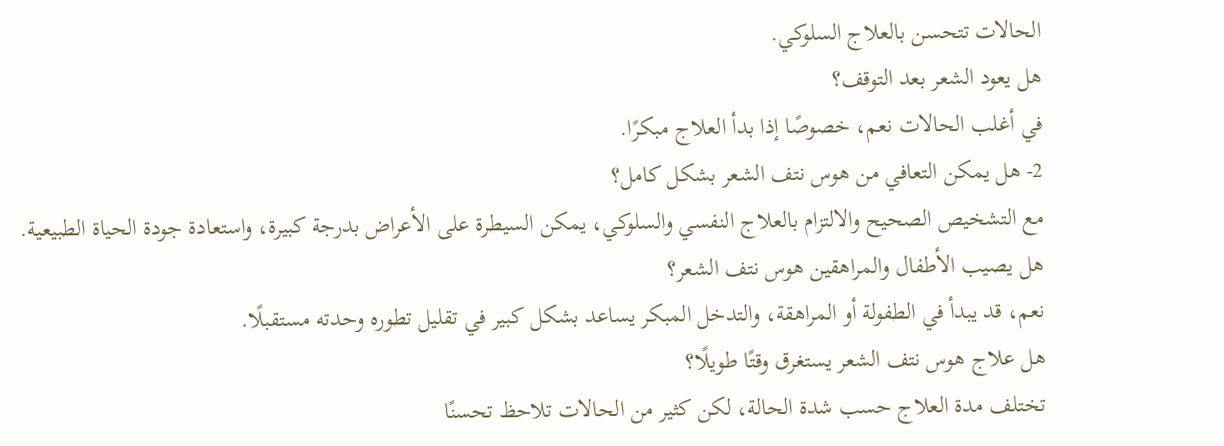الحالات تتحسن بالعلاج السلوكي.
هل يعود الشعر بعد التوقف؟
في أغلب الحالات نعم، خصوصًا إذا بدأ العلاج مبكرًا.
2- هل يمكن التعافي من هوس نتف الشعر بشكل كامل؟
مع التشخيص الصحيح والالتزام بالعلاج النفسي والسلوكي، يمكن السيطرة على الأعراض بدرجة كبيرة، واستعادة جودة الحياة الطبيعية.
هل يصيب الأطفال والمراهقين هوس نتف الشعر؟
نعم، قد يبدأ في الطفولة أو المراهقة، والتدخل المبكر يساعد بشكل كبير في تقليل تطوره وحدته مستقبلًا.
هل علاج هوس نتف الشعر يستغرق وقتًا طويلًا؟
تختلف مدة العلاج حسب شدة الحالة، لكن كثير من الحالات تلاحظ تحسنًا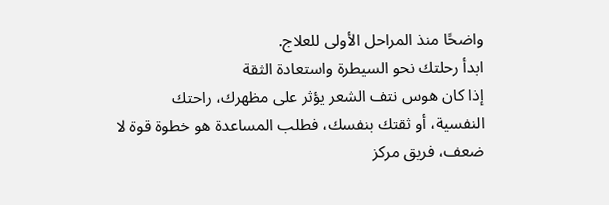واضحًا منذ المراحل الأولى للعلاج.
ابدأ رحلتك نحو السيطرة واستعادة الثقة
إذا كان هوس نتف الشعر يؤثر على مظهرك، راحتك النفسية، أو ثقتك بنفسك، فطلب المساعدة هو خطوة قوة لا ضعف، فريق مركز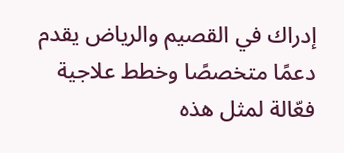إدراك في القصيم والرياض يقدم دعمًا متخصصًا وخطط علاجية فعّالة لمثل هذه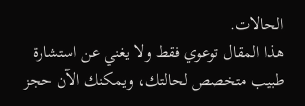الحالات.
هذا المقال توعوي فقط ولا يغني عن استشارة طبيب متخصص لحالتك، ويمكنك الآن حجز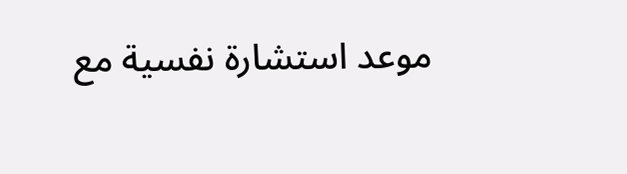موعد استشارة نفسية مع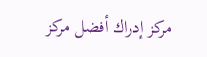مركز إدراك أفضل مركز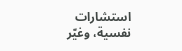استشارات نفسية، وغيّر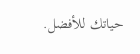حياتك للأفضل.